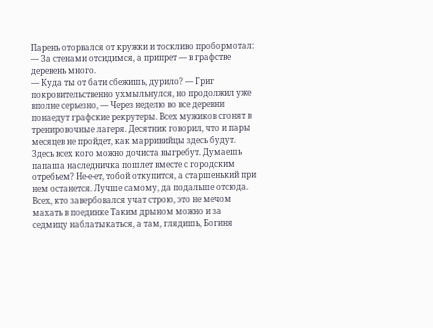Парень оторвался от кружки и тоскливо пробормотал:
— За стенами отсидимся, а припрет — в графстве деревень много.
— Куда ты от бати сбежишь, дурило? — Григ покровительственно ухмыльнулся, но продолжил уже вполне серьезно, — Через неделю во все деревни понаедут графские рекрутеры. Всех мужиков сгонят в тренировочные лагеря. Десятник говорил, что и пары месяцев не пройдет, как марривийцы здесь будут. Здесь всех кого можно дочиста выгребут. Думаешь папаша наследничка пошлет вместе с городским отребьем? Не-е-ет, тобой откупится, а старшенький при нем останется. Лучше самому, да подальше отсюда. Всех, кто завербовался учат строю, это не мечом махать в поединке Таким дрыном можно и за седмицу наблатыкаться, а там, глядишь, Богиня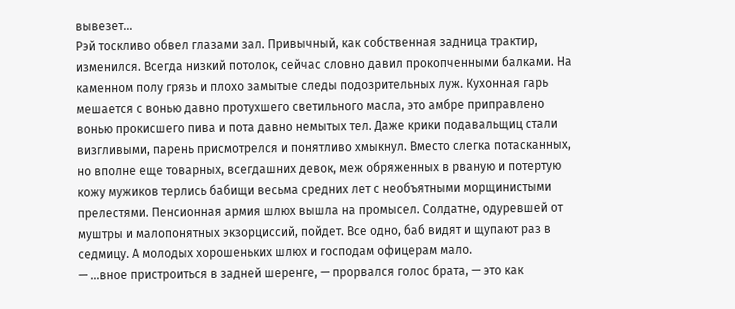вывезет…
Рэй тоскливо обвел глазами зал. Привычный, как собственная задница трактир, изменился. Всегда низкий потолок, сейчас словно давил прокопченными балками. На каменном полу грязь и плохо замытые следы подозрительных луж. Кухонная гарь мешается с вонью давно протухшего светильного масла, это амбре приправлено вонью прокисшего пива и пота давно немытых тел. Даже крики подавальщиц стали визгливыми, парень присмотрелся и понятливо хмыкнул. Вместо слегка потасканных, но вполне еще товарных, всегдашних девок, меж обряженных в рваную и потертую кожу мужиков терлись бабищи весьма средних лет с необъятными морщинистыми прелестями. Пенсионная армия шлюх вышла на промысел. Солдатне, одуревшей от муштры и малопонятных экзорциссий, пойдет. Все одно, баб видят и щупают раз в седмицу. А молодых хорошеньких шлюх и господам офицерам мало.
— …вное пристроиться в задней шеренге, — прорвался голос брата, — это как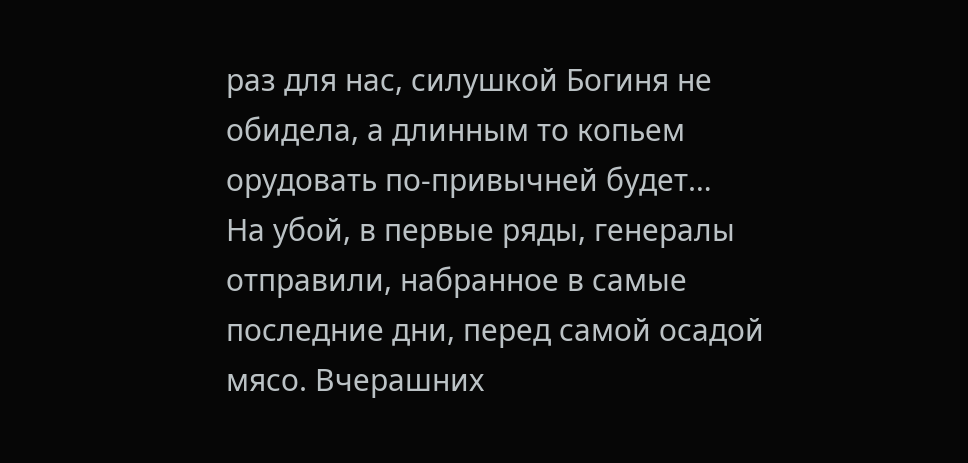раз для нас, силушкой Богиня не обидела, а длинным то копьем орудовать по-привычней будет…
На убой, в первые ряды, генералы отправили, набранное в самые последние дни, перед самой осадой мясо. Вчерашних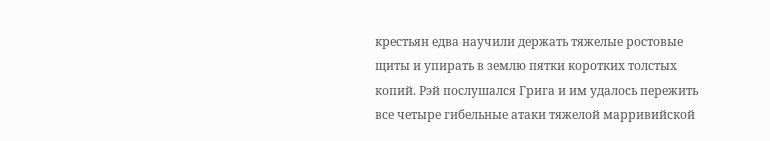крестьян едва научили держать тяжелые ростовые щиты и упирать в землю пятки коротких толстых копий. Рэй послушался Грига и им удалось пережить все четыре гибельные атаки тяжелой марривийской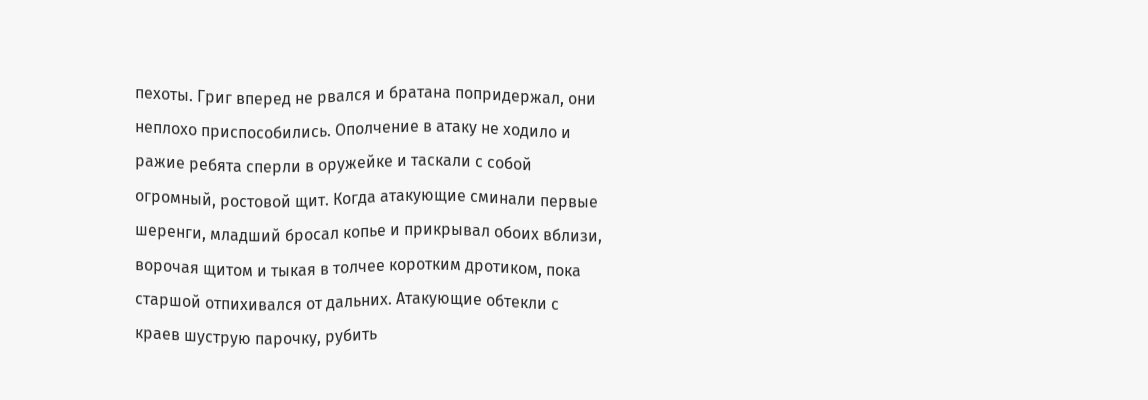пехоты. Григ вперед не рвался и братана попридержал, они неплохо приспособились. Ополчение в атаку не ходило и ражие ребята сперли в оружейке и таскали с собой огромный, ростовой щит. Когда атакующие сминали первые шеренги, младший бросал копье и прикрывал обоих вблизи, ворочая щитом и тыкая в толчее коротким дротиком, пока старшой отпихивался от дальних. Атакующие обтекли с краев шуструю парочку, рубить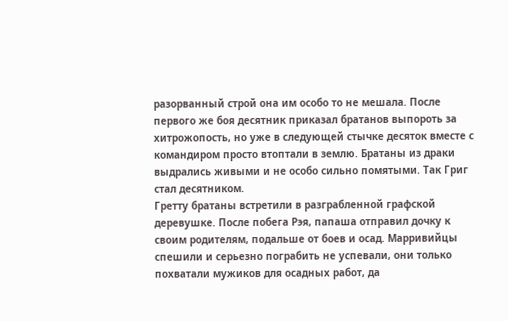разорванный строй она им особо то не мешала. После первого же боя десятник приказал братанов выпороть за хитрожопость, но уже в следующей стычке десяток вместе с командиром просто втоптали в землю. Братаны из драки выдрались живыми и не особо сильно помятыми. Так Григ стал десятником.
Гретту братаны встретили в разграбленной графской деревушке. После побега Рэя, папаша отправил дочку к своим родителям, подальше от боев и осад. Марривийцы спешили и серьезно пограбить не успевали, они только похватали мужиков для осадных работ, да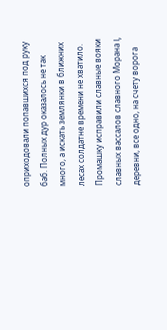оприходовали попавшихся под руку баб. Полных дур оказалось не так много, а искать землянки в ближних лесах солдатне времени не хватило. Промашку исправили славные вояки славных вассалов славного Морана I, деревни, все одно, на счету ворога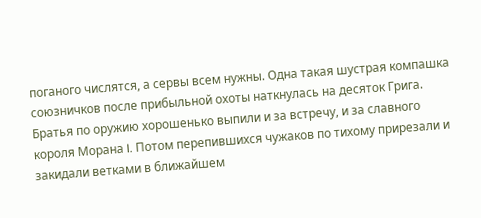поганого числятся, а сервы всем нужны. Одна такая шустрая компашка союзничков после прибыльной охоты наткнулась на десяток Грига. Братья по оружию хорошенько выпили и за встречу, и за славного короля Морана I. Потом перепившихся чужаков по тихому прирезали и закидали ветками в ближайшем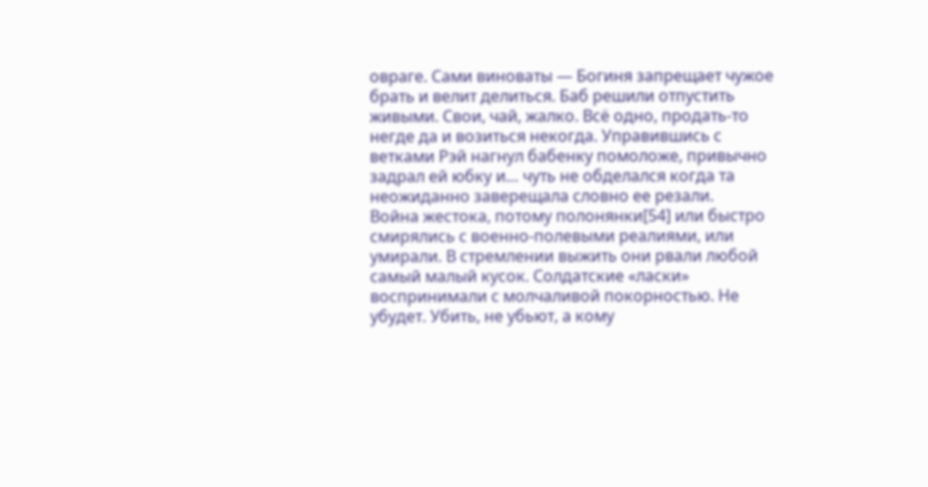овраге. Сами виноваты — Богиня запрещает чужое брать и велит делиться. Баб решили отпустить живыми. Свои, чай, жалко. Всё одно, продать-то негде да и возиться некогда. Управившись с ветками Рэй нагнул бабенку помоложе, привычно задрал ей юбку и… чуть не обделался когда та неожиданно заверещала словно ее резали.
Война жестока, потому полонянки[54] или быстро смирялись с военно-полевыми реалиями, или умирали. В стремлении выжить они рвали любой самый малый кусок. Солдатские «ласки» воспринимали с молчаливой покорностью. Не убудет. Убить, не убьют, а кому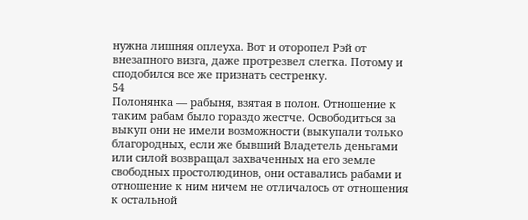нужна лишняя оплеуха. Вот и оторопел Рэй от внезапного визга, даже протрезвел слегка. Потому и сподобился все же признать сестренку.
54
Полонянка — рабыня, взятая в полон. Отношение к таким рабам было гораздо жестче. Освободиться за выкуп они не имели возможности (выкупали только благородных, если же бывший Владетель деньгами или силой возвращал захваченных на его земле свободных простолюдинов, они оставались рабами и отношение к ним ничем не отличалось от отношения к остальной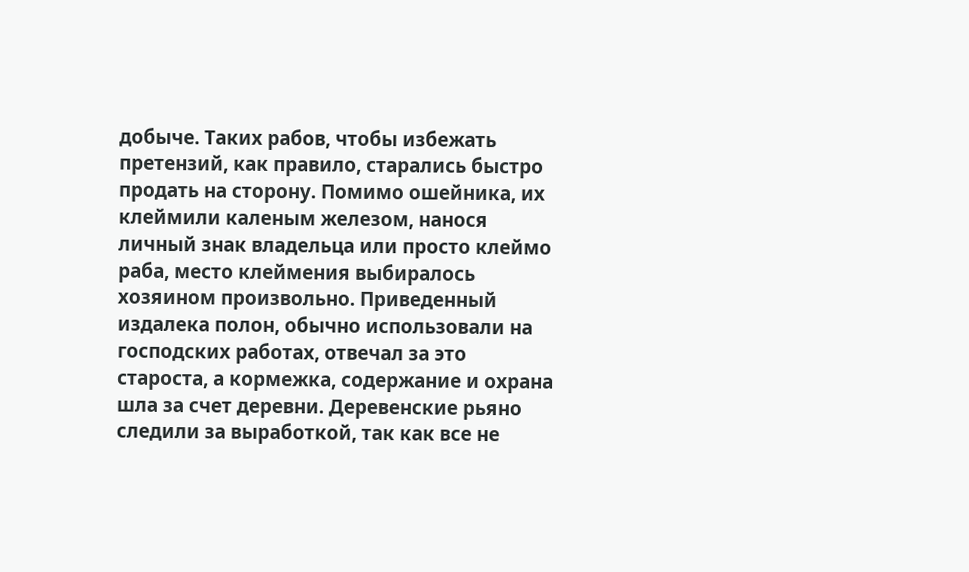добыче. Таких рабов, чтобы избежать претензий, как правило, старались быстро продать на сторону. Помимо ошейника, их клеймили каленым железом, нанося личный знак владельца или просто клеймо раба, место клеймения выбиралось хозяином произвольно. Приведенный издалека полон, обычно использовали на господских работах, отвечал за это староста, а кормежка, содержание и охрана шла за счет деревни. Деревенские рьяно следили за выработкой, так как все не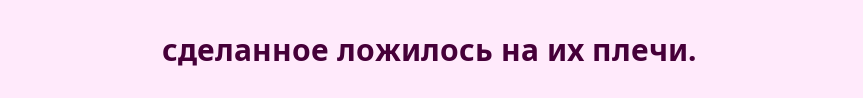сделанное ложилось на их плечи.